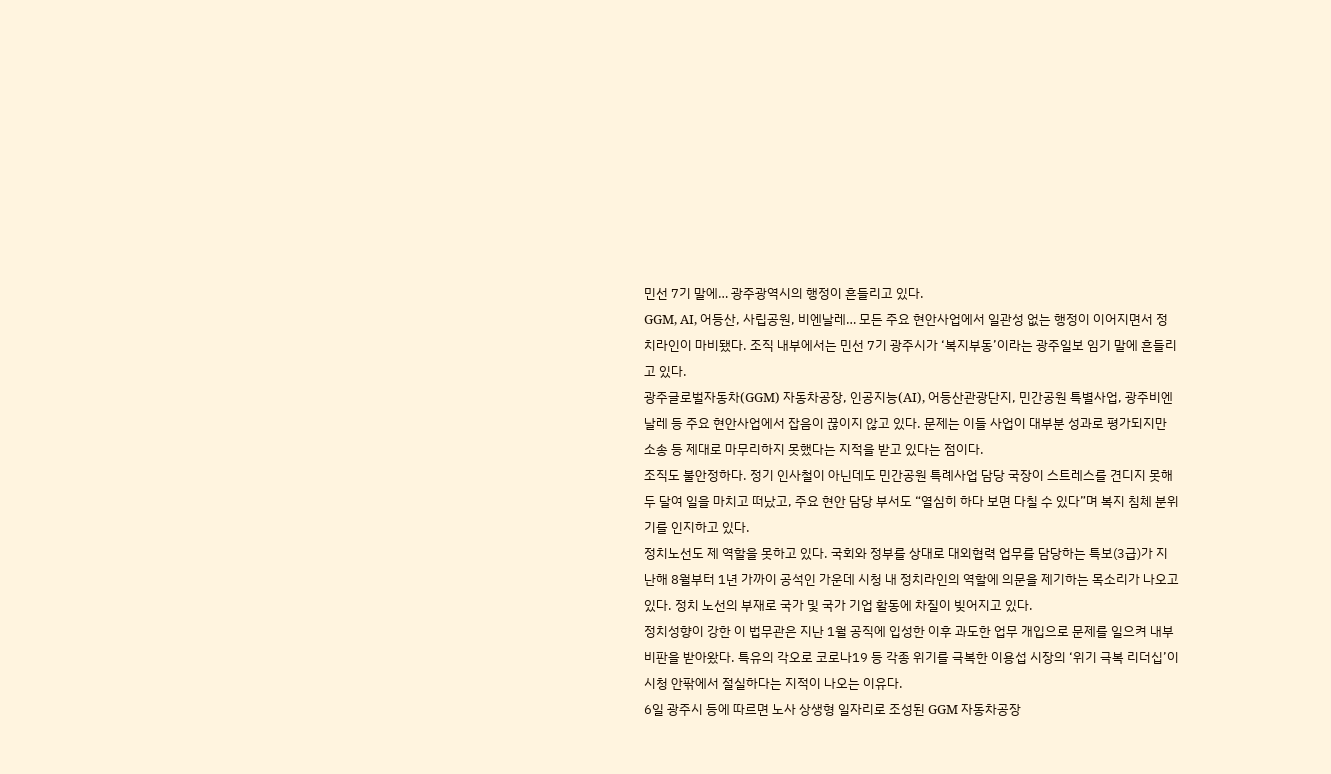민선 7기 말에… 광주광역시의 행정이 흔들리고 있다.
GGM, AI, 어등산, 사립공원, 비엔날레… 모든 주요 현안사업에서 일관성 없는 행정이 이어지면서 정치라인이 마비됐다. 조직 내부에서는 민선 7기 광주시가 ‘복지부동’이라는 광주일보 임기 말에 흔들리고 있다.
광주글로벌자동차(GGM) 자동차공장, 인공지능(AI), 어등산관광단지, 민간공원 특별사업, 광주비엔날레 등 주요 현안사업에서 잡음이 끊이지 않고 있다. 문제는 이들 사업이 대부분 성과로 평가되지만 소송 등 제대로 마무리하지 못했다는 지적을 받고 있다는 점이다.
조직도 불안정하다. 정기 인사철이 아닌데도 민간공원 특례사업 담당 국장이 스트레스를 견디지 못해 두 달여 일을 마치고 떠났고, 주요 현안 담당 부서도 “열심히 하다 보면 다칠 수 있다”며 복지 침체 분위기를 인지하고 있다.
정치노선도 제 역할을 못하고 있다. 국회와 정부를 상대로 대외협력 업무를 담당하는 특보(3급)가 지난해 8월부터 1년 가까이 공석인 가운데 시청 내 정치라인의 역할에 의문을 제기하는 목소리가 나오고 있다. 정치 노선의 부재로 국가 및 국가 기업 활동에 차질이 빚어지고 있다.
정치성향이 강한 이 법무관은 지난 1월 공직에 입성한 이후 과도한 업무 개입으로 문제를 일으켜 내부 비판을 받아왔다. 특유의 각오로 코로나19 등 각종 위기를 극복한 이용섭 시장의 ‘위기 극복 리더십’이 시청 안팎에서 절실하다는 지적이 나오는 이유다.
6일 광주시 등에 따르면 노사 상생형 일자리로 조성된 GGM 자동차공장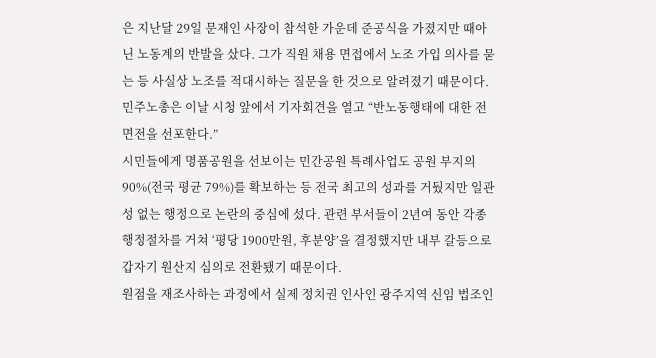은 지난달 29일 문재인 사장이 참석한 가운데 준공식을 가졌지만 때아닌 노동계의 반발을 샀다. 그가 직원 채용 면접에서 노조 가입 의사를 묻는 등 사실상 노조를 적대시하는 질문을 한 것으로 알려졌기 때문이다. 민주노총은 이날 시청 앞에서 기자회견을 열고 “반노동행태에 대한 전면전을 선포한다.”
시민들에게 명품공원을 선보이는 민간공원 특례사업도 공원 부지의 90%(전국 평균 79%)를 확보하는 등 전국 최고의 성과를 거뒀지만 일관성 없는 행정으로 논란의 중심에 섰다. 관련 부서들이 2년여 동안 각종 행정절차를 거쳐 ‘평당 1900만원, 후분양’을 결정했지만 내부 갈등으로 갑자기 원산지 심의로 전환됐기 때문이다.
원점을 재조사하는 과정에서 실제 정치권 인사인 광주지역 신임 법조인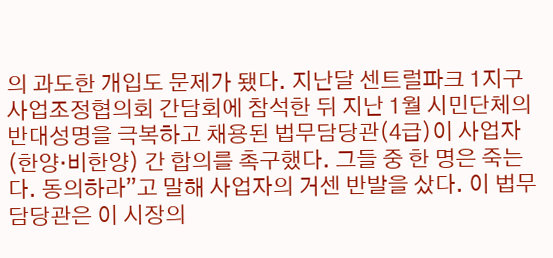의 과도한 개입도 문제가 됐다. 지난달 센트럴파크 1지구 사업조정협의회 간담회에 참석한 뒤 지난 1월 시민단체의 반대성명을 극복하고 채용된 법무담당관(4급)이 사업자(한양·비한양) 간 합의를 촉구했다. 그들 중 한 명은 죽는다. 동의하라”고 말해 사업자의 거센 반발을 샀다. 이 법무담당관은 이 시장의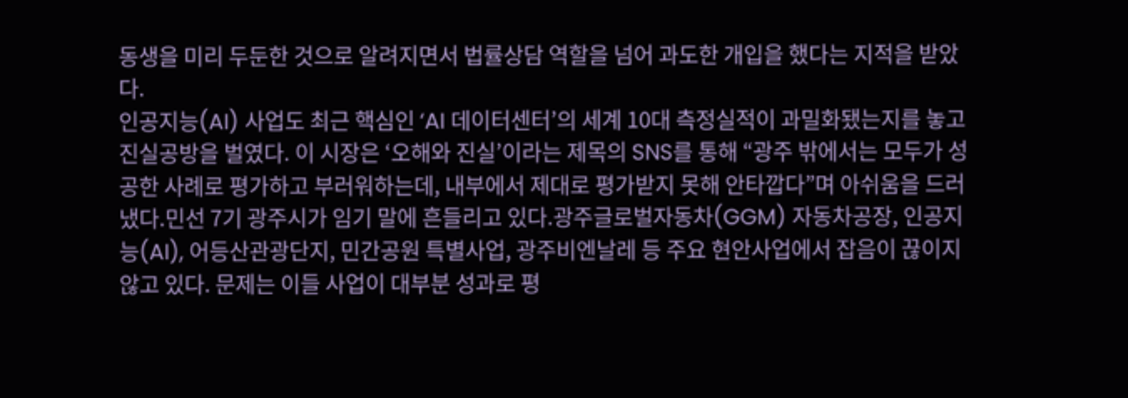동생을 미리 두둔한 것으로 알려지면서 법률상담 역할을 넘어 과도한 개입을 했다는 지적을 받았다.
인공지능(AI) 사업도 최근 핵심인 ‘AI 데이터센터’의 세계 10대 측정실적이 과밀화됐는지를 놓고 진실공방을 벌였다. 이 시장은 ‘오해와 진실’이라는 제목의 SNS를 통해 “광주 밖에서는 모두가 성공한 사례로 평가하고 부러워하는데, 내부에서 제대로 평가받지 못해 안타깝다”며 아쉬움을 드러냈다.민선 7기 광주시가 임기 말에 흔들리고 있다.광주글로벌자동차(GGM) 자동차공장, 인공지능(AI), 어등산관광단지, 민간공원 특별사업, 광주비엔날레 등 주요 현안사업에서 잡음이 끊이지 않고 있다. 문제는 이들 사업이 대부분 성과로 평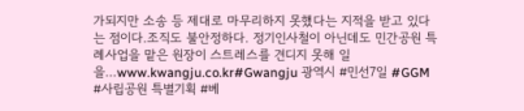가되지만 소송 등 제대로 마무리하지 못했다는 지적을 받고 있다는 점이다.조직도 불안정하다. 정기인사철이 아닌데도 민간공원 특례사업을 맡은 원장이 스트레스를 견디지 못해 일을…www.kwangju.co.kr#Gwangju 광역시 #민선7일 #GGM #사립공원 특별기획 #베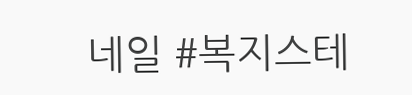네일 #복지스테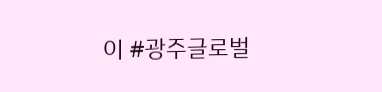이 #광주글로벌